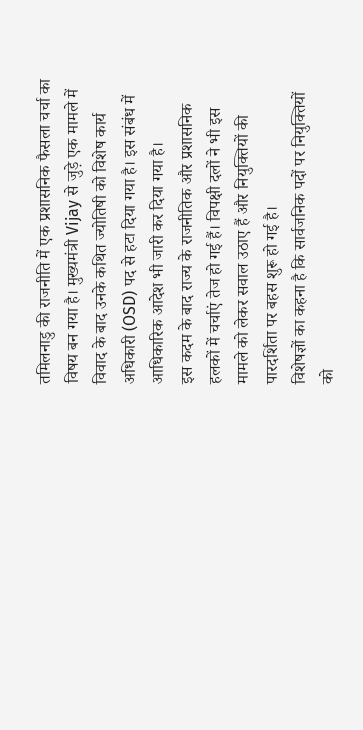तमिलनाडु की राजनीति में एक प्रशासनिक फैसला चर्चा का विषय बन गया है। मुख्यमंत्री Vijay से जुड़े एक मामले में विवाद के बाद उनके कथित ज्योतिषी को विशेष कार्य अधिकारी (OSD) पद से हटा दिया गया है। इस संबंध में आधिकारिक आदेश भी जारी कर दिया गया है।
इस कदम के बाद राज्य के राजनीतिक और प्रशासनिक हलकों में चर्चाएं तेज हो गई हैं। विपक्षी दलों ने भी इस मामले को लेकर सवाल उठाए हैं और नियुक्तियों की पारदर्शिता पर बहस शुरू हो गई है।
विशेषज्ञों का कहना है कि सार्वजनिक पदों पर नियुक्तियों को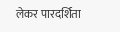लेकर पारदर्शिता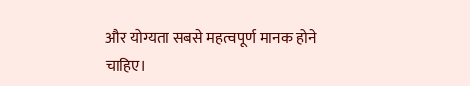और योग्यता सबसे महत्वपूर्ण मानक होने चाहिए।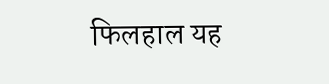फिलहाल यह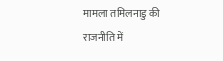मामला तमिलनाडु की राजनीति में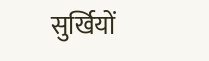सुर्खियों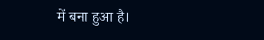में बना हुआ है।